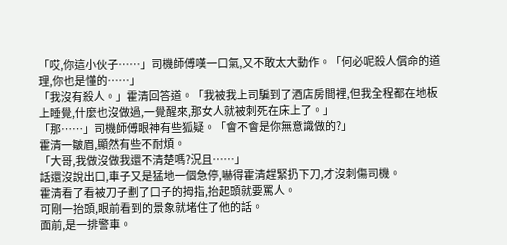「哎,你這小伙子……」司機師傅嘆一口氣,又不敢太大動作。「何必呢殺人償命的道理,你也是懂的……」
「我沒有殺人。」霍清回答道。「我被我上司騙到了酒店房間裡,但我全程都在地板上睡覺,什麼也沒做過,一覺醒來,那女人就被刺死在床上了。」
「那……」司機師傅眼神有些狐疑。「會不會是你無意識做的?」
霍清一皺眉,顯然有些不耐煩。
「大哥,我做沒做我還不清楚嗎?況且……」
話還沒說出口,車子又是猛地一個急停,嚇得霍清趕緊扔下刀,才沒刺傷司機。
霍清看了看被刀子劃了口子的拇指,抬起頭就要罵人。
可剛一抬頭,眼前看到的景象就堵住了他的話。
面前,是一排警車。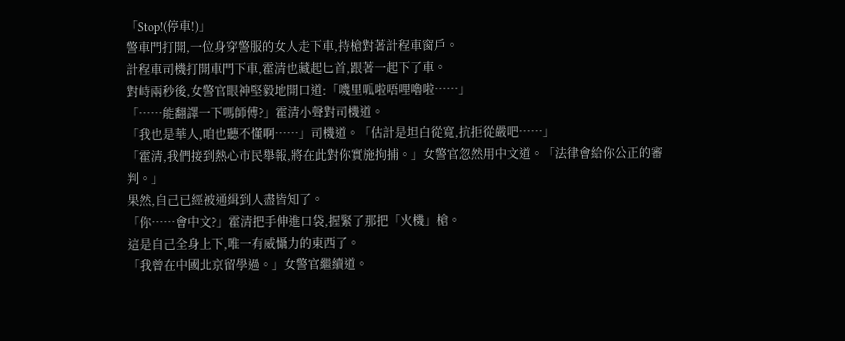「Stop!(停車!)」
警車門打開,一位身穿警服的女人走下車,持槍對著計程車窗戶。
計程車司機打開車門下車,霍清也藏起匕首,跟著一起下了車。
對峙兩秒後,女警官眼神堅毅地開口道:「嘰里呱啦唔哩嚕啦……」
「……能翻譯一下嗎師傅?」霍清小聲對司機道。
「我也是華人,咱也聽不懂啊……」司機道。「估計是坦白從寬,抗拒從嚴吧……」
「霍清,我們接到熱心市民舉報,將在此對你實施拘捕。」女警官忽然用中文道。「法律會給你公正的審判。」
果然,自己已經被通緝到人盡皆知了。
「你……會中文?」霍清把手伸進口袋,握緊了那把「火機」槍。
這是自己全身上下,唯一有威懾力的東西了。
「我曾在中國北京留學過。」女警官繼續道。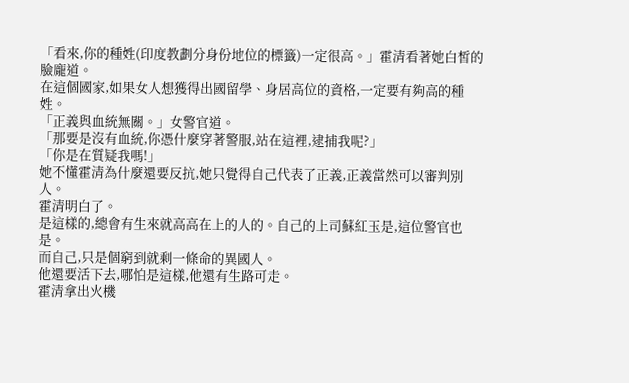「看來,你的種姓(印度教劃分身份地位的標籤)一定很高。」霍清看著她白皙的臉龐道。
在這個國家,如果女人想獲得出國留學、身居高位的資格,一定要有夠高的種姓。
「正義與血統無關。」女警官道。
「那要是沒有血統,你憑什麼穿著警服,站在這裡,逮捕我呢?」
「你是在質疑我嗎!」
她不懂霍清為什麼還要反抗,她只覺得自己代表了正義,正義當然可以審判別人。
霍清明白了。
是這樣的,總會有生來就高高在上的人的。自己的上司蘇紅玉是,這位警官也是。
而自己,只是個窮到就剩一條命的異國人。
他還要活下去,哪怕是這樣,他還有生路可走。
霍清拿出火機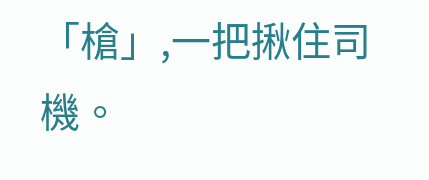「槍」,一把揪住司機。